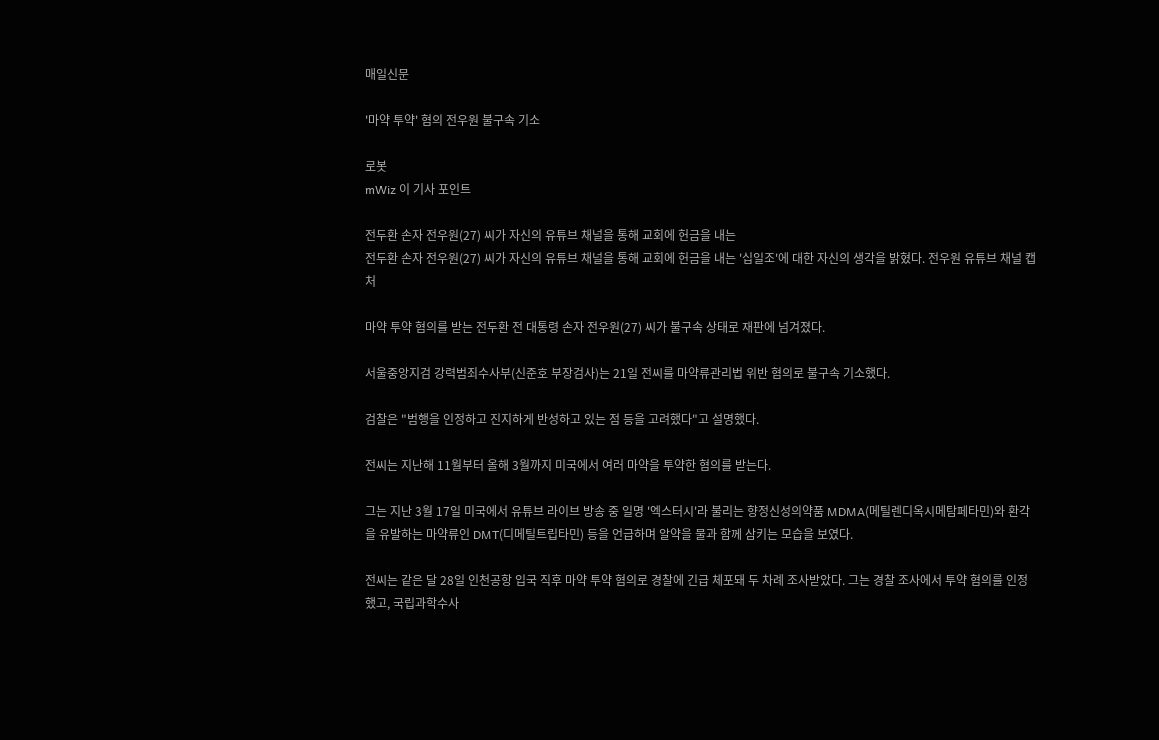매일신문

'마약 투약' 혐의 전우원 불구속 기소

로봇
mWiz 이 기사 포인트

전두환 손자 전우원(27) 씨가 자신의 유튜브 채널을 통해 교회에 헌금을 내는
전두환 손자 전우원(27) 씨가 자신의 유튜브 채널을 통해 교회에 헌금을 내는 '십일조'에 대한 자신의 생각을 밝혔다. 전우원 유튜브 채널 캡처

마약 투약 혐의를 받는 전두환 전 대통령 손자 전우원(27) 씨가 불구속 상태로 재판에 넘겨졌다.

서울중앙지검 강력범죄수사부(신준호 부장검사)는 21일 전씨를 마약류관리법 위반 혐의로 불구속 기소했다.

검찰은 "범행을 인정하고 진지하게 반성하고 있는 점 등을 고려했다"고 설명했다.

전씨는 지난해 11월부터 올해 3월까지 미국에서 여러 마약을 투약한 혐의를 받는다.

그는 지난 3월 17일 미국에서 유튜브 라이브 방송 중 일명 '엑스터시'라 불리는 향정신성의약품 MDMA(메틸렌디옥시메탐페타민)와 환각을 유발하는 마약류인 DMT(디메틸트립타민) 등을 언급하며 알약을 물과 함께 삼키는 모습을 보였다.

전씨는 같은 달 28일 인천공항 입국 직후 마약 투약 혐의로 경찰에 긴급 체포돼 두 차례 조사받았다. 그는 경찰 조사에서 투약 혐의를 인정했고, 국립과학수사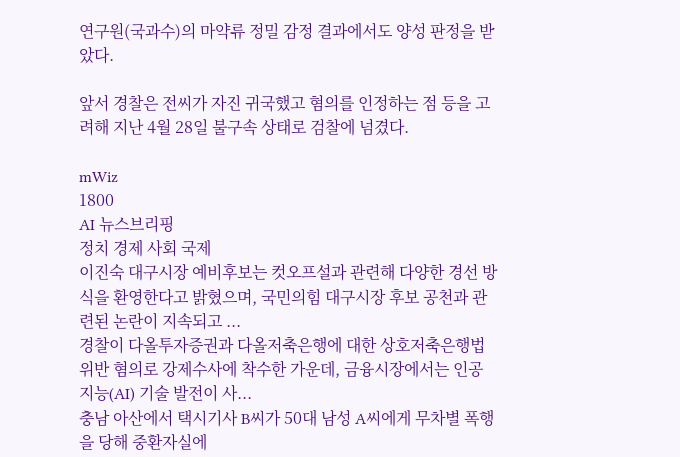연구원(국과수)의 마약류 정밀 감정 결과에서도 양성 판정을 받았다.

앞서 경찰은 전씨가 자진 귀국했고 혐의를 인정하는 점 등을 고려해 지난 4월 28일 불구속 상태로 검찰에 넘겼다.

mWiz
1800
AI 뉴스브리핑
정치 경제 사회 국제
이진숙 대구시장 예비후보는 컷오프설과 관련해 다양한 경선 방식을 환영한다고 밝혔으며, 국민의힘 대구시장 후보 공천과 관련된 논란이 지속되고 ...
경찰이 다올투자증권과 다올저축은행에 대한 상호저축은행법 위반 혐의로 강제수사에 착수한 가운데, 금융시장에서는 인공지능(AI) 기술 발전이 사...
충남 아산에서 택시기사 B씨가 50대 남성 A씨에게 무차별 폭행을 당해 중환자실에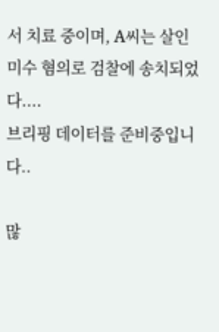서 치료 중이며, A씨는 살인미수 혐의로 검찰에 송치되었다....
브리핑 데이터를 준비중입니다..

많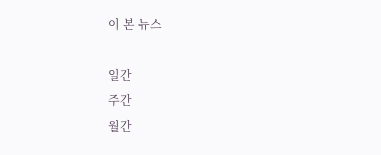이 본 뉴스

일간
주간
월간